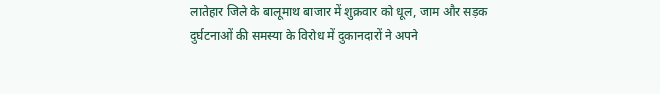लातेहार जिले के बालूमाथ बाजार में शुक्रवार को धूल, जाम और सड़क दुर्घटनाओं की समस्या के विरोध में दुकानदारों ने अपने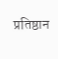प्रतिष्ठान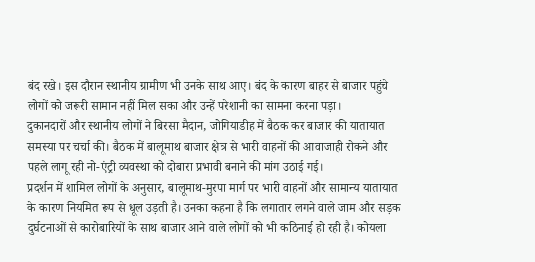बंद रखे। इस दौरान स्थानीय ग्रामीण भी उनके साथ आए। बंद के कारण बाहर से बाजार पहुंचे लोगों को जरूरी सामान नहीं मिल सका और उन्हें परेशानी का सामना करना पड़ा।
दुकानदारों और स्थानीय लोगों ने बिरसा मैदान, जोगियाडीह में बैठक कर बाजार की यातायात समस्या पर चर्चा की। बैठक में बालूमाथ बाजार क्षेत्र से भारी वाहनों की आवाजाही रोकने और पहले लागू रही नो-एंट्री व्यवस्था को दोबारा प्रभावी बनाने की मांग उठाई गई।
प्रदर्शन में शामिल लोगों के अनुसार, बालूमाथ-मुरपा मार्ग पर भारी वाहनों और सामान्य यातायात के कारण नियमित रूप से धूल उड़ती है। उनका कहना है कि लगातार लगने वाले जाम और सड़क दुर्घटनाओं से कारोबारियों के साथ बाजार आने वाले लोगों को भी कठिनाई हो रही है। कोयला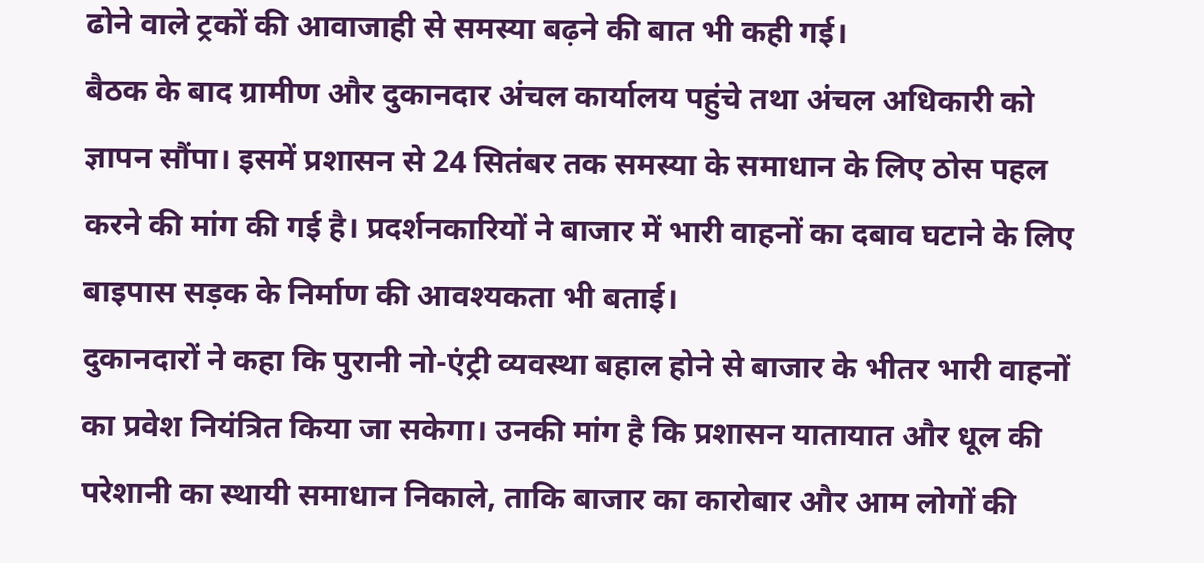ढोने वाले ट्रकों की आवाजाही से समस्या बढ़ने की बात भी कही गई।
बैठक के बाद ग्रामीण और दुकानदार अंचल कार्यालय पहुंचे तथा अंचल अधिकारी को ज्ञापन सौंपा। इसमें प्रशासन से 24 सितंबर तक समस्या के समाधान के लिए ठोस पहल करने की मांग की गई है। प्रदर्शनकारियों ने बाजार में भारी वाहनों का दबाव घटाने के लिए बाइपास सड़क के निर्माण की आवश्यकता भी बताई।
दुकानदारों ने कहा कि पुरानी नो-एंट्री व्यवस्था बहाल होने से बाजार के भीतर भारी वाहनों का प्रवेश नियंत्रित किया जा सकेगा। उनकी मांग है कि प्रशासन यातायात और धूल की परेशानी का स्थायी समाधान निकाले, ताकि बाजार का कारोबार और आम लोगों की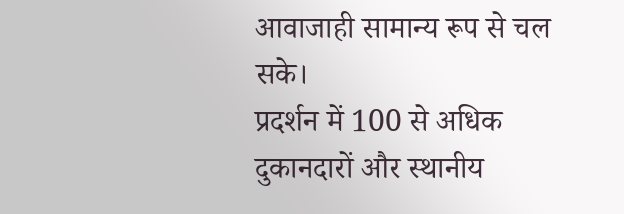आवाजाही सामान्य रूप से चल सके।
प्रदर्शन में 100 से अधिक दुकानदारों और स्थानीय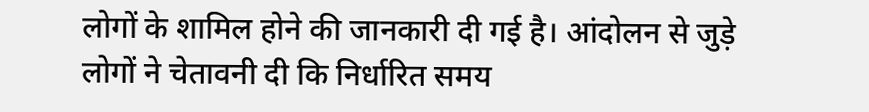लोगों के शामिल होने की जानकारी दी गई है। आंदोलन से जुड़े लोगों ने चेतावनी दी कि निर्धारित समय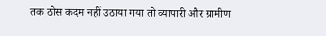तक ठोस कदम नहीं उठाया गया तो व्यापारी और ग्रामीण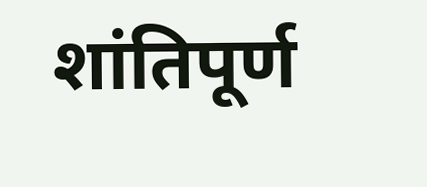शांतिपूर्ण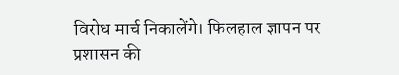विरोध मार्च निकालेंगे। फिलहाल ज्ञापन पर प्रशासन की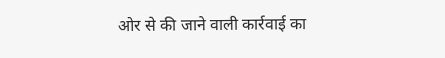ओर से की जाने वाली कार्रवाई का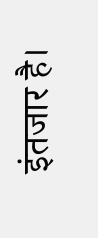इंतजार है।